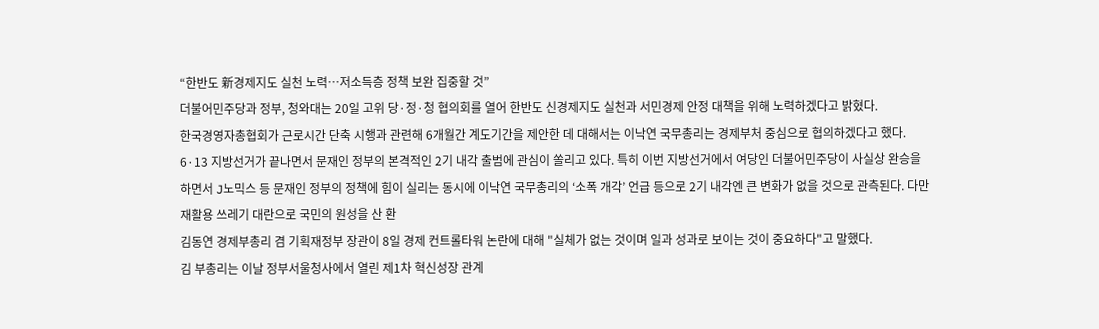“한반도 新경제지도 실천 노력…저소득층 정책 보완 집중할 것”
더불어민주당과 정부, 청와대는 20일 고위 당·정·청 협의회를 열어 한반도 신경제지도 실천과 서민경제 안정 대책을 위해 노력하겠다고 밝혔다.
한국경영자총협회가 근로시간 단축 시행과 관련해 6개월간 계도기간을 제안한 데 대해서는 이낙연 국무총리는 경제부처 중심으로 협의하겠다고 했다.
6·13 지방선거가 끝나면서 문재인 정부의 본격적인 2기 내각 출범에 관심이 쏠리고 있다. 특히 이번 지방선거에서 여당인 더불어민주당이 사실상 완승을 하면서 J노믹스 등 문재인 정부의 정책에 힘이 실리는 동시에 이낙연 국무총리의 ‘소폭 개각’ 언급 등으로 2기 내각엔 큰 변화가 없을 것으로 관측된다. 다만 재활용 쓰레기 대란으로 국민의 원성을 산 환
김동연 경제부총리 겸 기획재정부 장관이 8일 경제 컨트롤타워 논란에 대해 "실체가 없는 것이며 일과 성과로 보이는 것이 중요하다"고 말했다.
김 부총리는 이날 정부서울청사에서 열린 제1차 혁신성장 관계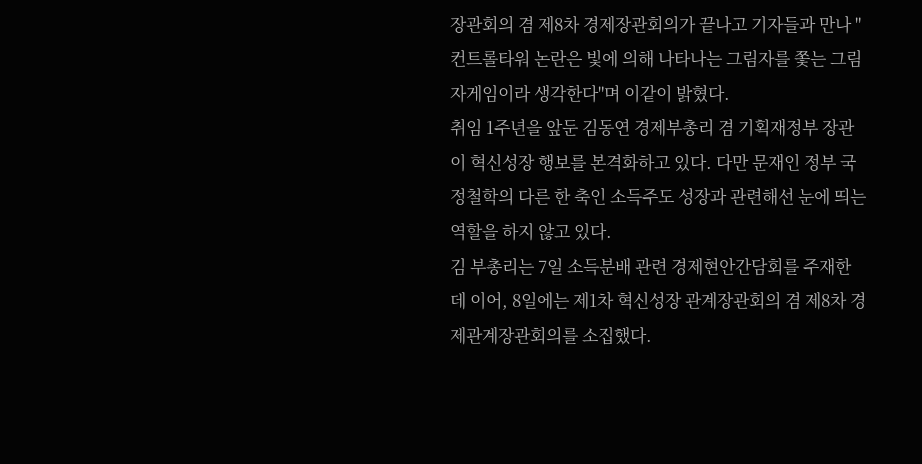장관회의 겸 제8차 경제장관회의가 끝나고 기자들과 만나 "컨트롤타워 논란은 빛에 의해 나타나는 그림자를 쫓는 그림자게임이라 생각한다"며 이같이 밝혔다.
취임 1주년을 앞둔 김동연 경제부총리 겸 기획재정부 장관이 혁신성장 행보를 본격화하고 있다. 다만 문재인 정부 국정철학의 다른 한 축인 소득주도 성장과 관련해선 눈에 띄는 역할을 하지 않고 있다.
김 부총리는 7일 소득분배 관련 경제현안간담회를 주재한 데 이어, 8일에는 제1차 혁신성장 관계장관회의 겸 제8차 경제관계장관회의를 소집했다.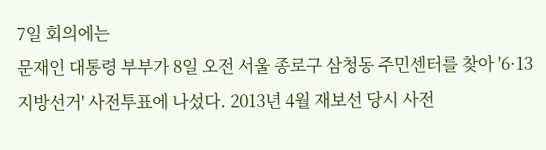7일 회의에는
문재인 대통령 부부가 8일 오전 서울 종로구 삼청동 주민센터를 찾아 '6·13 지방선거' 사전투표에 나섰다. 2013년 4월 재보선 당시 사전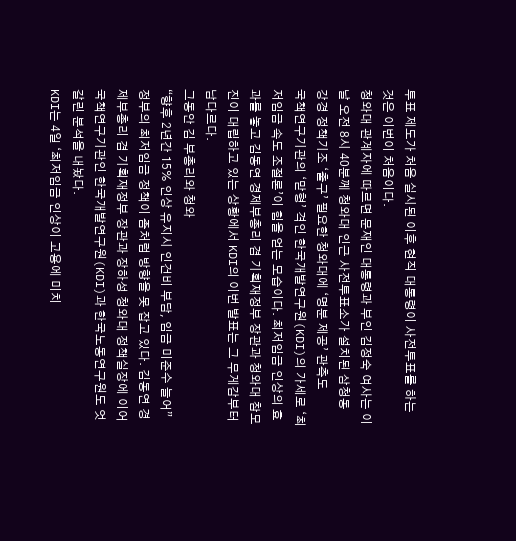투표 제도가 처음 실시된 이후 현직 대통령이 사전투표를 하는 것은 이번이 처음이다.
청와대 관계자에 따르면 문재인 대통령과 부인 김정숙 여사는 이날 오전 8시 40분께 청와대 인근 사전투표소가 설치된 삼청동
강경 정책기조 ‘출구’ 필요한 청와대에 ‘명분 제공’ 관측도
국책연구기관의 ‘맏형’ 격인 한국개발연구원(KDI)의 가세로 ‘최저임금 속도 조절론’이 힘을 얻는 모습이다. 최저임금 인상의 효과를 놓고 김동연 경제부총리 겸 기획재정부 장관과 청와대 참모진이 대립하고 있는 상황에서 KDI의 이번 발표는 그 무게감부터 남다르다.
그동안 김 부총리와 청와
“향후 2년간 15% 인상 유지시 인건비 부담, 임금 미준수 늘어”
정부의 최저임금 정책이 좀처럼 방향을 못 잡고 있다. 김동연 경제부총리 겸 기획재정부 장관과 장하성 청와대 정책실장에 이어 국책연구기관인 한국개발연구원(KDI)과 한국노동연구원도 엇갈린 분석을 내놨다.
KDI는 4일 ‘최저임금 인상이 고용에 미치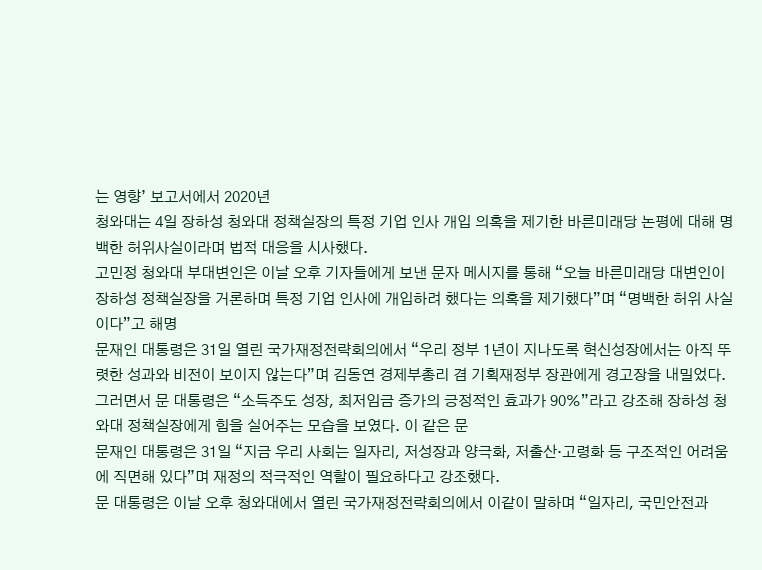는 영향’ 보고서에서 2020년
청와대는 4일 장하성 청와대 정책실장의 특정 기업 인사 개입 의혹을 제기한 바른미래당 논평에 대해 명백한 허위사실이라며 법적 대응을 시사했다.
고민정 청와대 부대변인은 이날 오후 기자들에게 보낸 문자 메시지를 통해 “오늘 바른미래당 대변인이 장하성 정책실장을 거론하며 특정 기업 인사에 개입하려 했다는 의혹을 제기했다”며 “명백한 허위 사실이다”고 해명
문재인 대통령은 31일 열린 국가재정전략회의에서 “우리 정부 1년이 지나도록 혁신성장에서는 아직 뚜렷한 성과와 비전이 보이지 않는다”며 김동연 경제부총리 겸 기획재정부 장관에게 경고장을 내밀었다. 그러면서 문 대통령은 “소득주도 성장, 최저임금 증가의 긍정적인 효과가 90%”라고 강조해 장하성 청와대 정책실장에게 힘을 실어주는 모습을 보였다. 이 같은 문
문재인 대통령은 31일 “지금 우리 사회는 일자리, 저성장과 양극화, 저출산·고령화 등 구조적인 어려움에 직면해 있다”며 재정의 적극적인 역할이 필요하다고 강조했다.
문 대통령은 이날 오후 청와대에서 열린 국가재정전략회의에서 이같이 말하며 “일자리, 국민안전과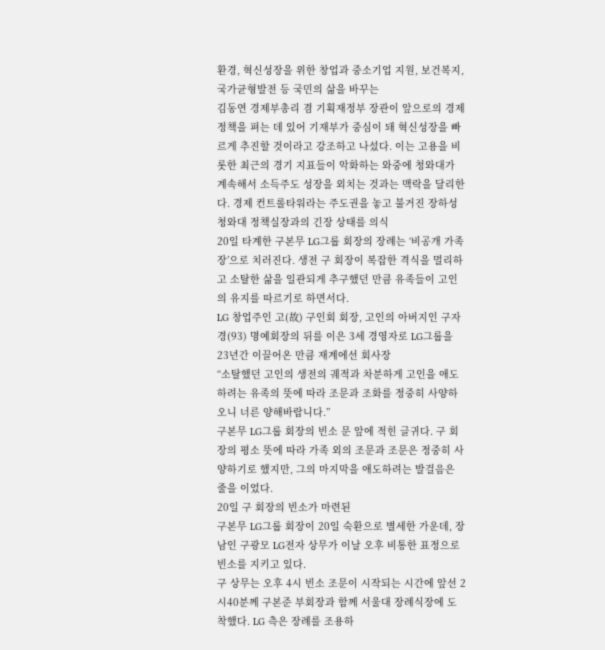환경, 혁신성장을 위한 창업과 중소기업 지원, 보건복지, 국가균형발전 등 국민의 삶을 바꾸는
김동연 경제부총리 겸 기획재정부 장관이 앞으로의 경제 정책을 펴는 데 있어 기재부가 중심이 돼 혁신성장을 빠르게 추진할 것이라고 강조하고 나섰다. 이는 고용을 비롯한 최근의 경기 지표들이 악화하는 와중에 청와대가 계속해서 소득주도 성장을 외치는 것과는 맥락을 달리한다. 경제 컨트롤타워라는 주도권을 놓고 불거진 장하성 청와대 정책실장과의 긴장 상태를 의식
20일 타계한 구본무 LG그룹 회장의 장례는 ‘비공개 가족장’으로 치러진다. 생전 구 회장이 복잡한 격식을 멀리하고 소탈한 삶을 일관되게 추구했던 만큼 유족들이 고인의 유지를 따르기로 하면서다.
LG 창업주인 고(故) 구인회 회장, 고인의 아버지인 구자경(93) 명예회장의 뒤를 이은 3세 경영자로 LG그룹을 23년간 이끌어온 만큼 재계에선 회사장
“소탈했던 고인의 생전의 궤적과 차분하게 고인을 애도하려는 유족의 뜻에 따라 조문과 조화를 정중히 사양하오니 너른 양해바랍니다.”
구본무 LG그룹 회장의 빈소 문 앞에 적힌 글귀다. 구 회장의 평소 뜻에 따라 가족 외의 조문과 조문은 정중히 사양하기로 했지만, 그의 마지막을 애도하려는 발걸음은 줄을 이었다.
20일 구 회장의 빈소가 마련된
구본무 LG그룹 회장이 20일 숙환으로 별세한 가운데, 장남인 구광모 LG전자 상무가 이날 오후 비통한 표정으로 빈소를 지키고 있다.
구 상무는 오후 4시 빈소 조문이 시작되는 시간에 앞선 2시40분께 구본준 부회장과 함께 서울대 장례식장에 도착했다. LG 측은 장례를 조용하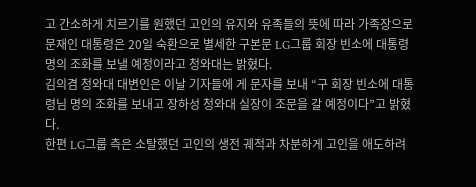고 간소하게 치르기를 원했던 고인의 유지와 유족들의 뜻에 따라 가족장으로
문재인 대통령은 20일 숙환으로 별세한 구본문 LG그룹 회장 빈소에 대통령 명의 조화를 보낼 예정이라고 청와대는 밝혔다.
김의겸 청와대 대변인은 이날 기자들에 게 문자를 보내 “구 회장 빈소에 대통령님 명의 조화를 보내고 장하성 청와대 실장이 조문을 갈 예정이다”고 밝혔다.
한편 LG그룹 측은 소탈했던 고인의 생전 궤적과 차분하게 고인을 애도하려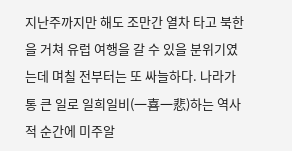지난주까지만 해도 조만간 열차 타고 북한을 거쳐 유럽 여행을 갈 수 있을 분위기였는데 며칠 전부터는 또 싸늘하다. 나라가 통 큰 일로 일희일비(一喜一悲)하는 역사적 순간에 미주알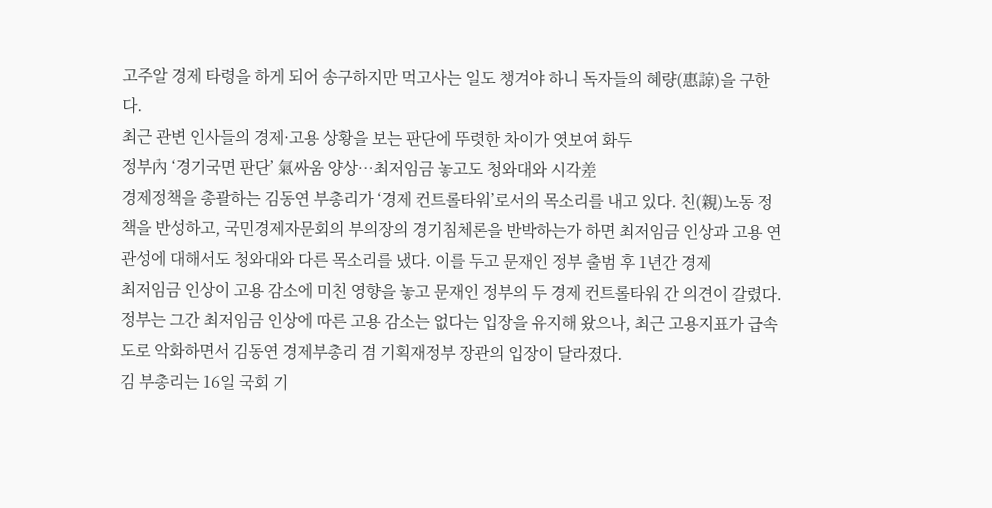고주알 경제 타령을 하게 되어 송구하지만 먹고사는 일도 챙겨야 하니 독자들의 혜량(惠諒)을 구한다.
최근 관변 인사들의 경제·고용 상황을 보는 판단에 뚜렷한 차이가 엿보여 화두
정부內 ‘경기국면 판단’ 氣싸움 양상…최저임금 놓고도 청와대와 시각差
경제정책을 총괄하는 김동연 부총리가 ‘경제 컨트롤타워’로서의 목소리를 내고 있다. 친(親)노동 정책을 반성하고, 국민경제자문회의 부의장의 경기침체론을 반박하는가 하면 최저임금 인상과 고용 연관성에 대해서도 청와대와 다른 목소리를 냈다. 이를 두고 문재인 정부 출범 후 1년간 경제
최저임금 인상이 고용 감소에 미친 영향을 놓고 문재인 정부의 두 경제 컨트롤타워 간 의견이 갈렸다. 정부는 그간 최저임금 인상에 따른 고용 감소는 없다는 입장을 유지해 왔으나, 최근 고용지표가 급속도로 악화하면서 김동연 경제부총리 겸 기획재정부 장관의 입장이 달라졌다.
김 부총리는 16일 국회 기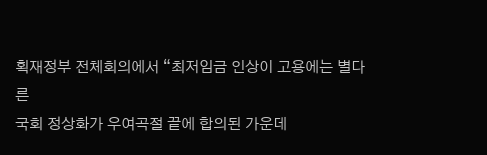획재정부 전체회의에서 “최저임금 인상이 고용에는 별다른
국회 정상화가 우여곡절 끝에 합의된 가운데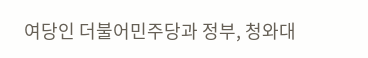여당인 더불어민주당과 정부, 청와대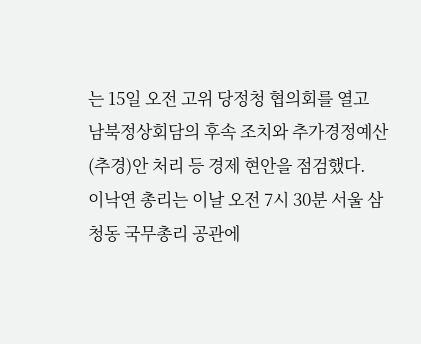는 15일 오전 고위 당정청 협의회를 열고 남북정상회담의 후속 조치와 추가경정예산(추경)안 처리 등 경제 현안을 점검했다.
이낙연 총리는 이날 오전 7시 30분 서울 삼청동 국무총리 공관에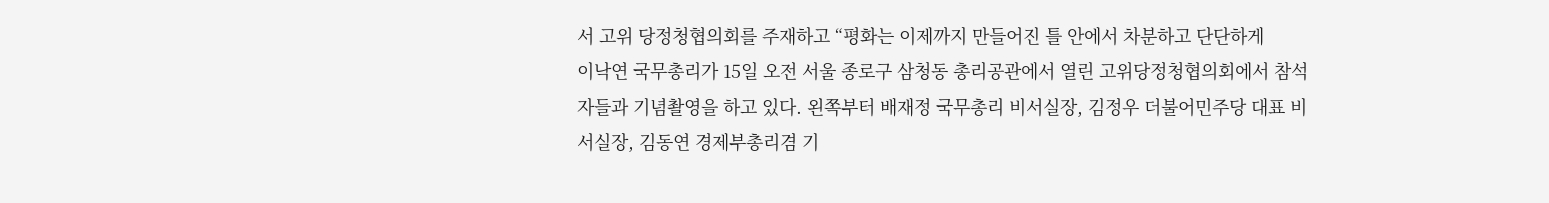서 고위 당정청협의회를 주재하고 “평화는 이제까지 만들어진 틀 안에서 차분하고 단단하게
이낙연 국무총리가 15일 오전 서울 종로구 삼청동 총리공관에서 열린 고위당정청협의회에서 참석자들과 기념촬영을 하고 있다. 왼쪽부터 배재정 국무총리 비서실장, 김정우 더불어민주당 대표 비서실장, 김동연 경제부총리겸 기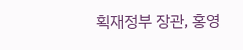획재정부 장관, 홍영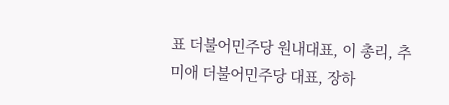표 더불어민주당 원내대표, 이 총리, 추미애 더불어민주당 대표, 장하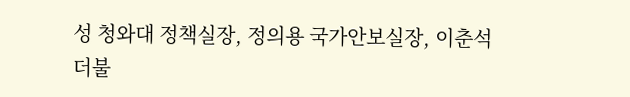성 청와대 정책실장, 정의용 국가안보실장, 이춘석 더불